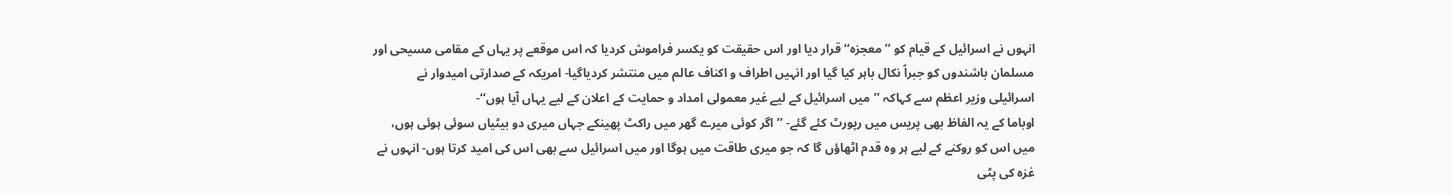انہوں نے اسرائیل کے قیام کو ’’معجزہ‘‘ قرار دیا اور اس حقیقت کو یکسر فراموش کردیا کہ اس موقعے پر یہاں کے مقامی مسیحی اور مسلمان باشندوں کو جبراً نکال باہر کیا گیا اور انہیں اطراف و اکناف عالم میں منتشر کردیاگیا- امریکہ کے صدارتی امیدوار نے اسرائیلی وزیر اعظم سے کہاکہ ’’میں اسرائیل کے لیے غیر معمولی امداد و حمایت کے اعلان کے لیے یہاں آیا ہوں‘‘-
اوباما کے یہ الفاظ بھی پریس میں رپورٹ کئے گئے- ’’اگر کوئی میرے گھر میں راکٹ پھینکے جہاں میری دو بیٹیاں سوئی ہوئی ہوں، میں اس کو روکنے کے لیے ہر وہ قدم اٹھاؤں گا کہ جو میری طاقت میں ہوگا اور میں اسرائیل سے بھی اس کی امید کرتا ہوں- انہوں نے غزہ کی پٹی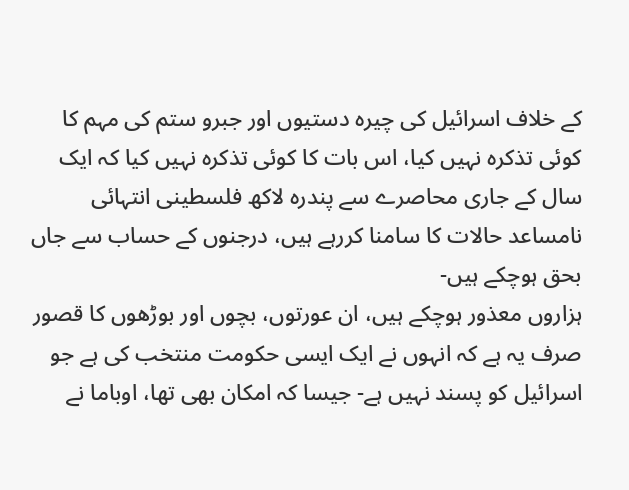کے خلاف اسرائیل کی چیرہ دستیوں اور جبرو ستم کی مہم کا کوئی تذکرہ نہیں کیا، اس بات کا کوئی تذکرہ نہیں کیا کہ ایک سال کے جاری محاصرے سے پندرہ لاکھ فلسطینی انتہائی نامساعد حالات کا سامنا کررہے ہیں، درجنوں کے حساب سے جاں بحق ہوچکے ہیں-
ہزاروں معذور ہوچکے ہیں، ان عورتوں، بچوں اور بوڑھوں کا قصور صرف یہ ہے کہ انہوں نے ایک ایسی حکومت منتخب کی ہے جو اسرائیل کو پسند نہیں ہے- جیسا کہ امکان بھی تھا، اوباما نے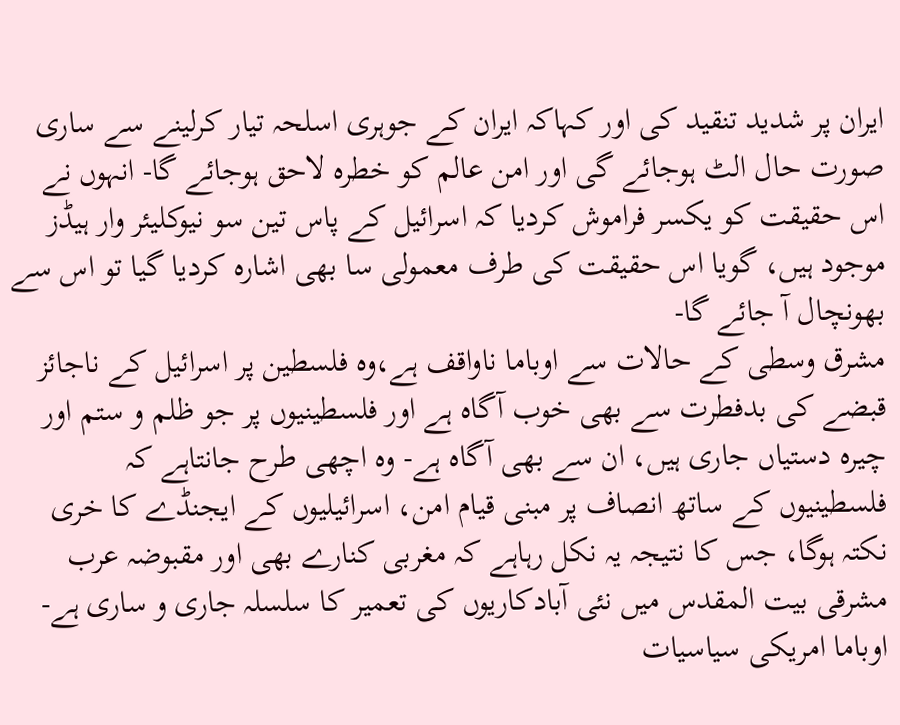ایران پر شدید تنقید کی اور کہاکہ ایران کے جوہری اسلحہ تیار کرلینے سے ساری صورت حال الٹ ہوجائے گی اور امن عالم کو خطرہ لاحق ہوجائے گا- انہوں نے اس حقیقت کو یکسر فراموش کردیا کہ اسرائیل کے پاس تین سو نیوکلیئر وار ہیڈز موجود ہیں، گویا اس حقیقت کی طرف معمولی سا بھی اشارہ کردیا گیا تو اس سے بھونچال آ جائے گا-
مشرق وسطی کے حالات سے اوباما ناواقف ہے،وہ فلسطین پر اسرائیل کے ناجائز قبضے کی بدفطرت سے بھی خوب آگاہ ہے اور فلسطینیوں پر جو ظلم و ستم اور چیرہ دستیاں جاری ہیں، ان سے بھی آگاہ ہے- وہ اچھی طرح جانتاہے کہ فلسطینیوں کے ساتھ انصاف پر مبنی قیام امن، اسرائیلیوں کے ایجنڈے کا خری نکتہ ہوگا، جس کا نتیجہ یہ نکل رہاہے کہ مغربی کنارے بھی اور مقبوضہ عرب مشرقی بیت المقدس میں نئی آبادکاریوں کی تعمیر کا سلسلہ جاری و ساری ہے- اوباما امریکی سیاسیات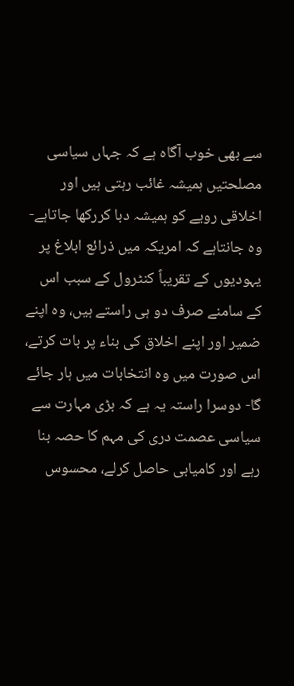سے بھی خوب آگاہ ہے کہ جہاں سیاسی مصلحتیں ہمیشہ غائب رہتی ہیں اور اخلاقی رویے کو ہمیشہ دبا کررکھا جاتاہے-
وہ جانتاہے کہ امریکہ میں ذرائع ابلاغ پر یہودیوں کے تقریباً کنٹرول کے سبب اس کے سامنے صرف دو ہی راستے ہیں، وہ اپنے ضمیر اور اپنے اخلاق کی بناء پر بات کرتے، اس صورت میں وہ انتخابات میں ہار جائے گا- دوسرا راستہ یہ ہے کہ بڑی مہارت سے سیاسی عصمت دری کی مہم کا حصہ بنا رہے اور کامیابی حاصل کرلے، محسوس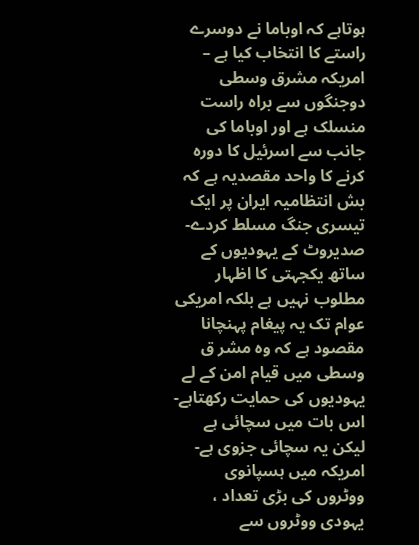ہوتاہے کہ اوباما نے دوسرے راستے کا انتخاب کیا ہے –
امریکہ مشرق وسطی دوجنگوں سے براہ راست منسلک ہے اور اوباما کی جانب سے اسرئیل کا دورہ کرنے کا واحد مقصدیہ ہے کہ بش انتظامیہ ایران پر ایک تیسری جنگ مسلط کردے- صدیروٹ کے یہودیوں کے ساتھ یکجہتی کا اظہار مطلوب نہیں ہے بلکہ امریکی عوام تک یہ پیغام پہنچانا مقصود ہے کہ وہ مشر ق وسطی میں قیام امن کے لے یہودیوں کی حمایت رکھتاہے- اس بات میں سچائی ہے لیکن یہ سچائی جزوی ہے-
امریکہ میں ہسپانوی ووٹروں کی بڑی تعداد ، یہودی ووٹروں سے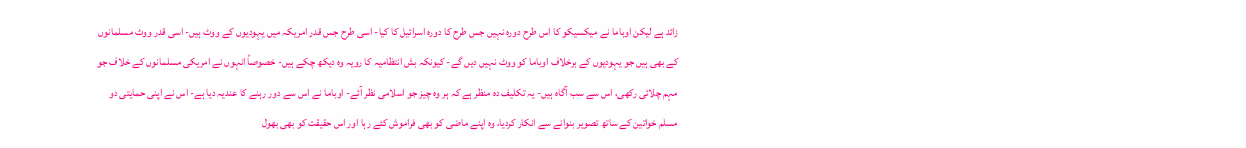زائد ہے لیکن اوباما نے میکسیکو کا اس طرح دورہ نہیں جس طرح کا دورہ اسرائیل کا کیا- اسی طرح جس قدر امریکہ میں یہودیوں کے ووٹ ہیں- اسی قدر ووٹ مسلمانوں کے بھی ہیں جو یہودیوں کے برخلاف اوباما کو ووٹ نہیں دیں گے- کیونکہ بش انتظامیہ کا رویہ وہ دیکھ چکے ہیں- خصوصاً انہوں نے امریکی مسلمانوں کے خلاف جو مہم چلائی رکھی، اس سے سب آگاہ ہیں- یہ تکلیف دہ منظر ہے کہ ہر وہ چیز جو اسلامی نظر آئے- اوباما نے اس سے دور رہنے کا عندیہ دیا ہے- اس نے اپنی حمایتی دو مسلم خواتین کے ساتھ تصویر بنوانے سے انکار کردیا، وہ اپنے ماضی کو بھی فراموش کئے رہا اور اس حقیقت کو بھی بھول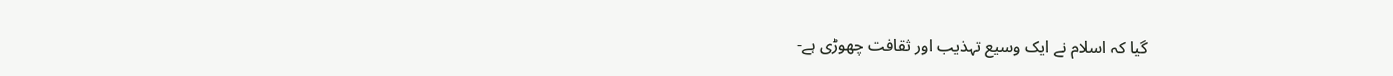گیا کہ اسلام نے ایک وسیع تہذیب اور ثقافت چھوڑی ہے-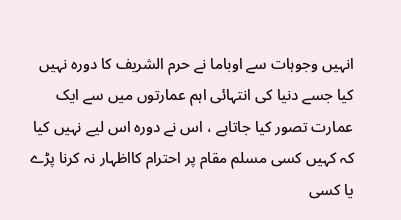انہیں وجوہات سے اوباما نے حرم الشریف کا دورہ نہیں کیا جسے دنیا کی انتہائی اہم عمارتوں میں سے ایک عمارت تصور کیا جاتاہے ، اس نے دورہ اس لیے نہیں کیا کہ کہیں کسی مسلم مقام پر احترام کااظہار نہ کرنا پڑے یا کسی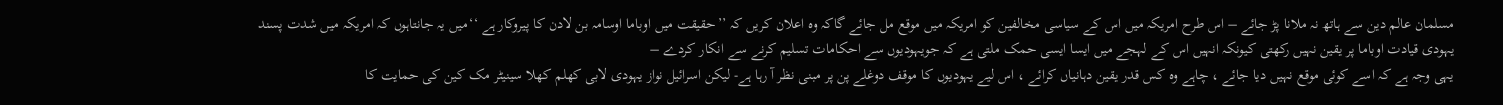مسلمان عالم دین سے ہاتھ نہ ملانا پڑ جائے – اس طرح امریکہ میں اس کے سیاسی مخالفین کو امریکہ میں موقع مل جائے گاکہ وہ اعلان کریں کہ ’’حقیقت میں اوباما اوسامہ بن لادن کا پیروکار ہے ‘‘میں یہ جانتاہوں کہ امریکہ میں شدت پسند یہودی قیادت اوباما پر یقین نہیں رکھتی کیونکہ انہیں اس کے لہجے میں ایسا ایسی حمک ملتی ہے کہ جویہودیوں سے احکامات تسلیم کرنے سے انکار کردے –
یہی وجہ ہے کہ اسے کوئی موقع نہیں دیا جائے ، چاہے وہ کس قدر یقین دہانیاں کرائے ، اس لیے یہودیوں کا موقف دوغلے پن پر مبنی نظر آ رہا ہے- لیکن اسرائیل نواز یہودی لابی کھلم کھلا سینیٹر مک کین کی حمایت کا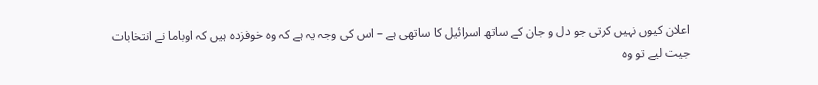اعلان کیوں نہیں کرتی جو دل و جان کے ساتھ اسرائیل کا ساتھی ہے – اس کی وجہ یہ ہے کہ وہ خوفزدہ ہیں کہ اوباما نے انتخابات جیت لیے تو وہ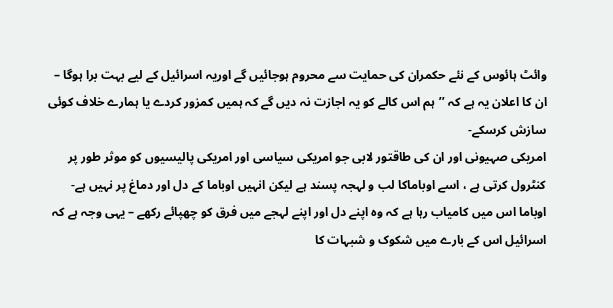وائٹ ہائوس کے نئے حکمران کی حمایت سے محروم ہوجائیں گے اوریہ اسرائیل کے لیے بہت برا ہوگا – ان کا اعلان یہ ہے کہ ’’ہم اس کالے کو یہ اجازت نہ دیں گے کہ ہمیں کمزور کردے یا ہمارے خلاف کوئی سازش کرسکے-
امریکی صہیونی اور ان کی طاقتور لابی جو امریکی سیاسی اور امریکی پالیسیوں کو موثر طور پر کنٹرول کرتی ہے ، اسے اوباماکا لب و لہجہ پسند ہے لیکن انہیں اوباما کے دل اور دماغ پر نہیں ہے- اوباما اس میں کامیاب رہا ہے کہ وہ اپنے دل اور اپنے لہجے میں فرق کو چھپائے رکھے – یہی وجہ ہے کہ اسرائیل اس کے بارے میں شکوک و شبہات کا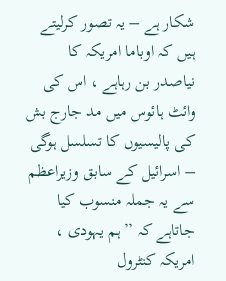شکار ہے – یہ تصور کرلیتے ہیں کہ اوباما امریکہ کا نیاصدر بن رہاہے ، اس کی وائٹ ہائوس میں مد جارج بش کی پالیسیوں کا تسلسل ہوگی – اسرائیل کے سابق وزیراعظم سے یہ جملہ منسوب کیا جاتاہے کہ ’’ہم یہودی ، امریکہ کنٹرول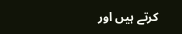کرتے ہیں اور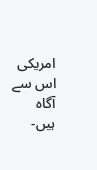امریکی اس سے آگاہ ہیں-